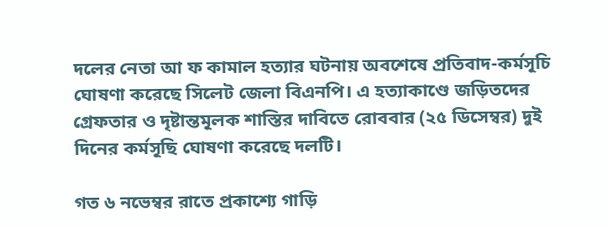দলের নেতা আ ফ কামাল হত্যার ঘটনায় অবশেষে প্রতিবাদ-কর্মসূচি ঘোষণা করেছে সিলেট জেলা বিএনপি। এ হত্যাকাণ্ডে জড়িতদের গ্রেফতার ও দৃষ্টান্তমূলক শাস্তির দাবিতে রোববার (২৫ ডিসেম্বর) দুই দিনের কর্মসূছি ঘোষণা করেছে দলটি।

গত ৬ নভেম্বর রাতে প্রকাশ্যে গাড়ি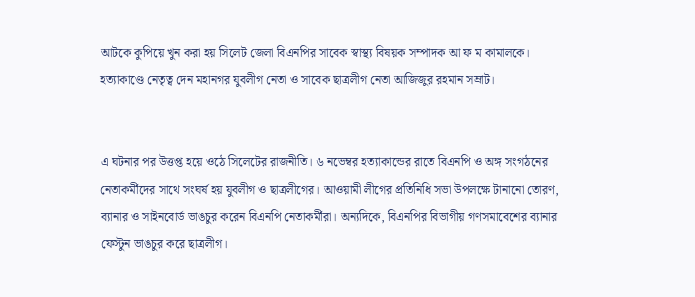আটকে কুপিয়ে খুন করা হয় সিলেট জেলা বিএনপির সাবেক স্বাস্থ্য বিষয়ক সম্পাদক আ ফ ম কামালকে। হত্যাকাণ্ডে নেতৃত্ব দেন মহানগর যুবলীগ নেতা ও সাবেক ছাত্রলীগ নেতা আজিজুর রহমান সম্রাট।


এ ঘটনার পর উত্তপ্ত হয়ে ওঠে সিলেটের রাজনীতি। ৬ নভেম্বর হত্যাকান্ডের রাতে বিএনপি ও অঙ্গ সংগঠনের নেতাকর্মীদের সাথে সংঘর্ষ হয় যুবলীগ ও ছাত্রলীগের। আওয়ামী লীগের প্রতিনিধি সভা উপলক্ষে টানানো তোরণ, ব্যানার ও সাইনবোর্ড ভাঙচুর করেন বিএনপি নেতাকর্মীরা। অন্যদিকে, বিএনপির বিভাগীয় গণসমাবেশের ব্যানার ফেস্টুন ভাঙচুর করে ছাত্রলীগ।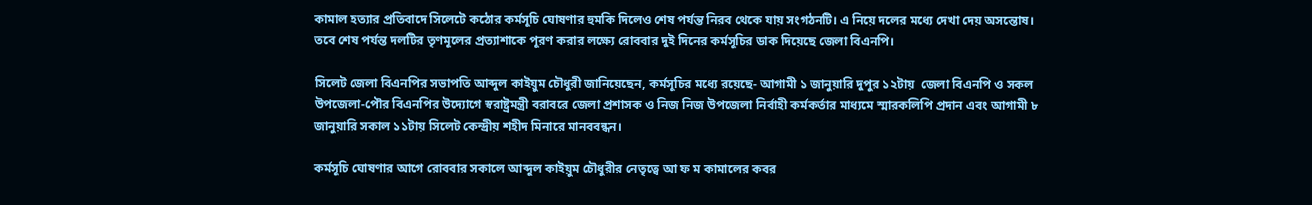কামাল হত্যার প্রতিবাদে সিলেটে কঠোর কর্মসূচি ঘোষণার হুমকি দিলেও শেষ পর্যন্ত নিরব থেকে যায় সংগঠনটি। এ নিয়ে দলের মধ্যে দেখা দেয় অসন্তোষ। তবে শেষ পর্যন্ত দলটির তৃণমূলের প্রত্যাশাকে পূরণ করার লক্ষ্যে রোববার দুই দিনের কর্মসূচির ডাক দিয়েছে জেলা বিএনপি।

সিলেট জেলা বিএনপির সভাপতি আব্দুল কাইয়ুম চৌধুরী জানিয়েছেন, কর্মসূচির মধ্যে রয়েছে- আগামী ১ জানুয়ারি দুপুর ১২টায়  জেলা বিএনপি ও সকল উপজেলা-পৌর বিএনপির উদ্যোগে স্বরাষ্ট্রমন্ত্রী বরাবরে জেলা প্রশাসক ও নিজ নিজ উপজেলা নির্বাহী কর্মকর্তার মাধ্যমে স্মারকলিপি প্রদান এবং আগামী ৮ জানুয়ারি সকাল ১১টায় সিলেট কেন্দ্রীয় শহীদ মিনারে মানববন্ধন।

কর্মসূচি ঘোষণার আগে রোববার সকালে আব্দুল কাইয়ুম চৌধুরীর নেতৃত্বে আ ফ ম কামালের কবর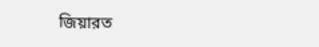জিয়ারত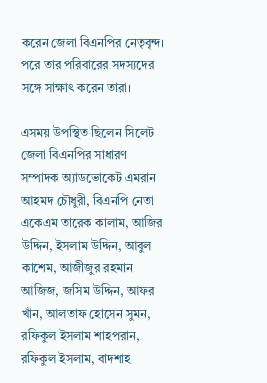করেন জেলা বিএনপির নেতৃবৃন্দ। পরে তার পরিবারের সদস্যদের সঙ্গে সাক্ষাৎ করেন তারা।

এসময় উপস্থিত ছিলেন সিলেট জেলা বিএনপির সাধারণ সম্পাদক অ্যাডভোকেট এমরান আহমদ চৌধুরী, বিএনপি নেতা একেএম তারেক কালাম, আজির উদ্দিন, ইসলাম উদ্দিন, আবুল কাশেম, আজীজুর রহমান আজিজ, জসিম উদ্দিন, আফর খাঁন, আলতাফ হোসেন সুমন, রফিকুল ইসলাম শাহপরান, রফিকুল ইসলাম, বাদশাহ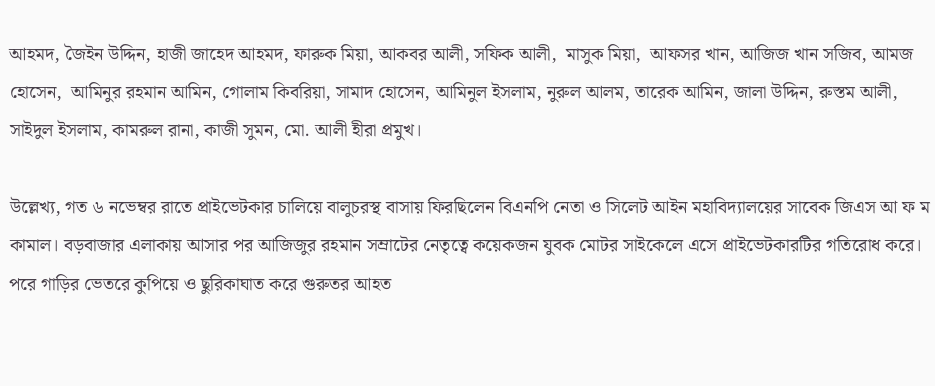আহমদ, জৈইন উদ্দিন, হাজী জাহেদ আহমদ, ফারুক মিয়া, আকবর আলী, সফিক আলী,  মাসুক মিয়া,  আফসর খান, আজিজ খান সজিব, আমজ হোসেন,  আমিনুর রহমান আমিন, গোলাম কিবরিয়া, সামাদ হোসেন, আমিনুল ইসলাম, নুরুল আলম, তারেক আমিন, জালা উদ্দিন, রুস্তম আলী, সাইদুল ইসলাম, কামরুল রানা, কাজী সুমন, মো. আলী হীরা প্রমুখ।

উল্লেখ্য, গত ৬ নভেম্বর রাতে প্রাইভেটকার চালিয়ে বালুচরস্থ বাসায় ফিরছিলেন বিএনপি নেতা ও সিলেট আইন মহাবিদ্যালয়ের সাবেক জিএস আ ফ ম কামাল। বড়বাজার এলাকায় আসার পর আজিজুর রহমান সম্রাটের নেতৃত্বে কয়েকজন যুবক মোটর সাইকেলে এসে প্রাইভেটকারটির গতিরোধ করে। পরে গাড়ির ভেতরে কুপিয়ে ও ছুরিকাঘাত করে গুরুতর আহত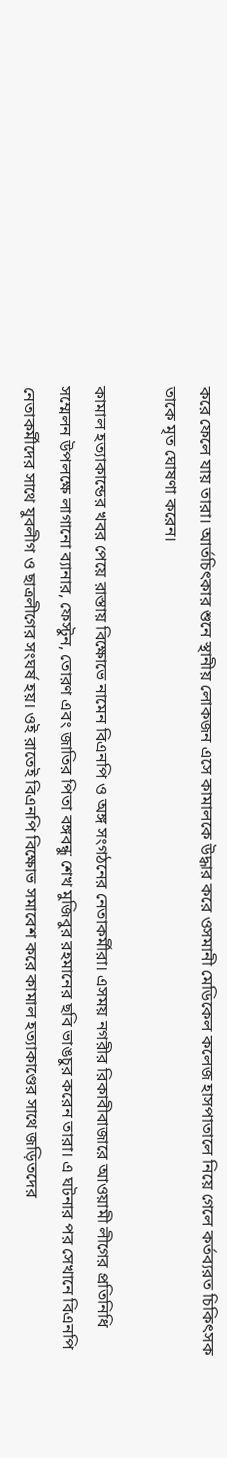করে ফেলে যায় তারা। আর্তচিৎকার শুনে স্থানীয় লোকজন এসে কামালকে উদ্ধার করে ওসমানী মেডিকেল কলেজ হাসপাতালে নিয়ে গেলে কর্তব্যরত চিকিৎসক তাকে মৃত ঘোষণা করেন।

কামাল হত্যাকান্ডের খবর পেয়ে রাস্তায় বিক্ষোভে নামেন বিএনপি ও অঙ্গ সংগঠনের নেতাকর্মীরা। এসময় নগরীর রিকাবীবাজারে আওয়ামী লীগের প্রতিনিধি সম্মেলন উপলক্ষে লাগানো ব্যানার, ফেস্টুন, তোরণ এবং জাতির পিতা বঙ্গবন্ধু শেখ মুজিবুর রহমানের ছবি ভাঙচুর করেন তারা। এ ঘটনার পর সেখানে বিএনপি নেতাকর্মীদের সাথে যুবলীগ ও ছাত্রলীগের সংঘর্ষ হয়। ওই রাতেই বিএনপি বিক্ষোভ সমাবেশ করে কামাল হত্যাকাণ্ডের সাথে জড়িতদের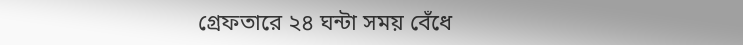গ্রেফতারে ২৪ ঘন্টা সময় বেঁধে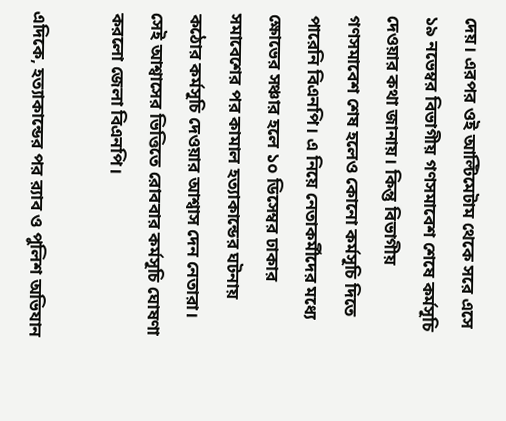দেয়। এরপর ওই আল্টিমেটাম থেকে সরে এসে ১৯ নভেম্বর বিভাগীয় গণসমাবেশ শেষে কর্মসূচি দেওয়ার কথা জানায়। কিন্তু বিভাগীয় গণসমাবেশ শেষ হলেও কোনো কর্মসূচি দিতে পারেনি বিএনপি। এ নিয়ে নেতাকর্মীদের মধ্যে ক্ষোভের সঞ্চার হলে ১০ ডিসেম্বর ঢাকার সমাবেশের পর কামাল হত্যাকান্ডের ঘটনায় কঠোর কর্মসূচি দেওয়ার আশ্বাস দেন নেতারা। সেই আশ্বাসের ভিত্তিতে রোববার কর্মসূচি ঘোষণা করলো জেলা বিএনপি।

এদিকে, হত্যাকান্ডের পর র‍্যাব ও পুলিশ অভিযান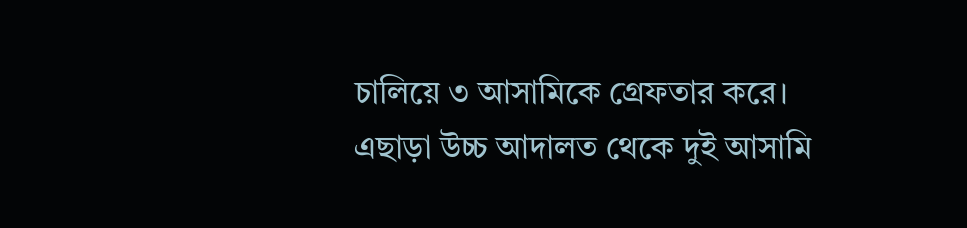চালিয়ে ৩ আসামিকে গ্রেফতার করে। এছাড়া উচ্চ আদালত থেকে দুই আসামি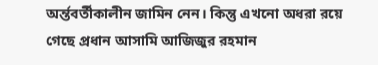অর্ন্তবর্তীকালীন জামিন নেন। কিন্তু এখনো অধরা রয়ে গেছে প্রধান আসামি আজিজুর রহমান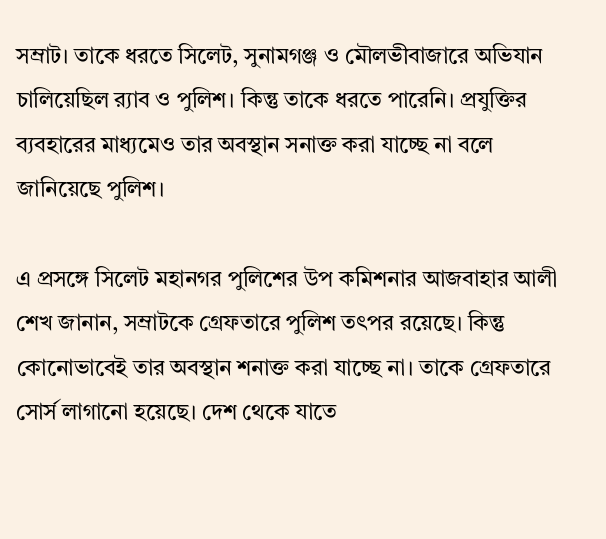সম্রাট। তাকে ধরতে সিলেট, সুনামগঞ্জ ও মৌলভীবাজারে অভিযান চালিয়েছিল র‍্যাব ও পুলিশ। কিন্তু তাকে ধরতে পারেনি। প্রযুক্তির ব্যবহারের মাধ্যমেও তার অবস্থান সনাক্ত করা যাচ্ছে না বলে জানিয়েছে পুলিশ।

এ প্রসঙ্গে সিলেট মহানগর পুলিশের উপ কমিশনার আজবাহার আলী শেখ জানান, সম্রাটকে গ্রেফতারে পুলিশ তৎপর রয়েছে। কিন্তু কোনোভাবেই তার অবস্থান শনাক্ত করা যাচ্ছে না। তাকে গ্রেফতারে সোর্স লাগানো হয়েছে। দেশ থেকে যাতে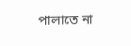পালাতে না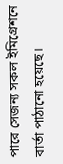পারে সেজন্য সকল ইমিগ্রেশনে বার্তা পাঠানো হয়েছে।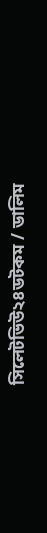সিলেটভিউ২৪ডটকম / ডালিম